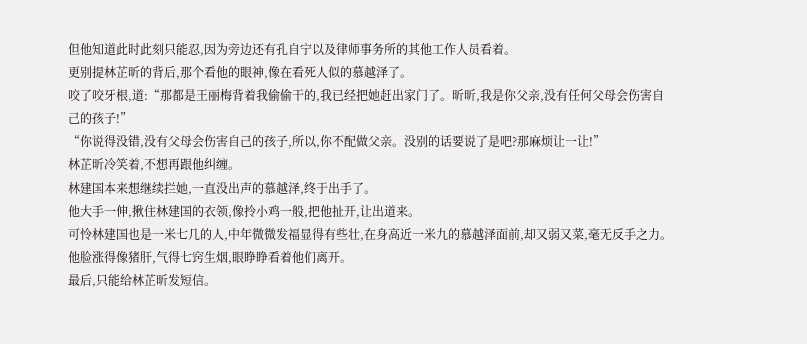但他知道此时此刻只能忍,因为旁边还有孔自宁以及律师事务所的其他工作人员看着。
更别提林芷昕的背后,那个看他的眼神,像在看死人似的慕越泽了。
咬了咬牙根,道:“那都是王丽梅背着我偷偷干的,我已经把她赶出家门了。昕昕,我是你父亲,没有任何父母会伤害自己的孩子!”
“你说得没错,没有父母会伤害自己的孩子,所以,你不配做父亲。没别的话要说了是吧?那麻烦让一让!”
林芷昕冷笑着,不想再跟他纠缠。
林建国本来想继续拦她,一直没出声的慕越泽,终于出手了。
他大手一伸,揪住林建国的衣领,像拎小鸡一般,把他扯开,让出道来。
可怜林建国也是一米七几的人,中年微微发福显得有些壮,在身高近一米九的慕越泽面前,却又弱又菜,毫无反手之力。
他脸涨得像猪肝,气得七窍生烟,眼睁睁看着他们离开。
最后,只能给林芷昕发短信。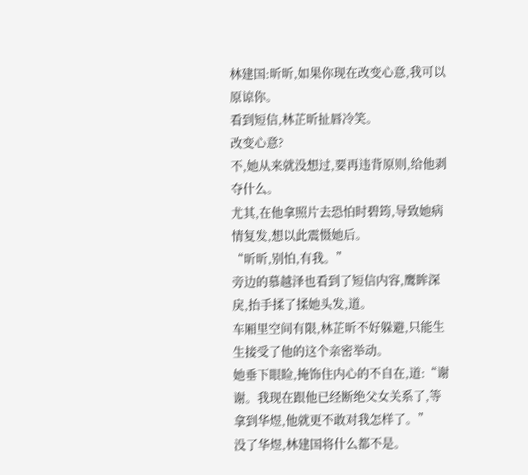林建国:昕昕,如果你现在改变心意,我可以原谅你。
看到短信,林芷昕扯唇冷笑。
改变心意?
不,她从来就没想过,要再违背原则,给他剥夺什么。
尤其,在他拿照片去恐怕时碧筠,导致她病情复发,想以此震慑她后。
“昕昕,别怕,有我。”
旁边的慕越泽也看到了短信内容,鹰眸深戾,抬手揉了揉她头发,道。
车厢里空间有限,林芷昕不好躲避,只能生生接受了他的这个亲密举动。
她垂下眼睑,掩饰住内心的不自在,道:“谢谢。我现在跟他已经断绝父女关系了,等拿到华煜,他就更不敢对我怎样了。”
没了华煜,林建国将什么都不是。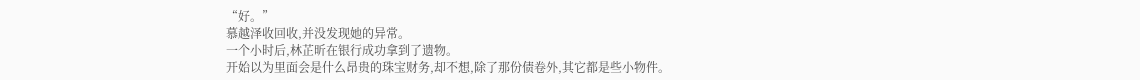“好。”
慕越泽收回收,并没发现她的异常。
一个小时后,林芷昕在银行成功拿到了遗物。
开始以为里面会是什么昂贵的珠宝财务,却不想,除了那份债卷外,其它都是些小物件。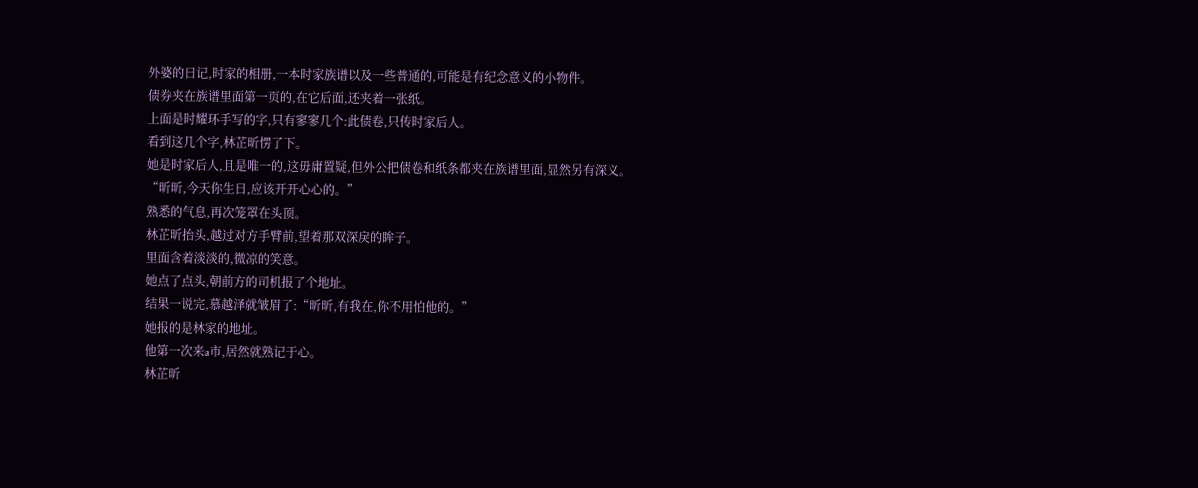外婆的日记,时家的相册,一本时家族谱以及一些普通的,可能是有纪念意义的小物件。
债券夹在族谱里面第一页的,在它后面,还夹着一张纸。
上面是时耀环手写的字,只有寥寥几个:此债卷,只传时家后人。
看到这几个字,林芷昕愣了下。
她是时家后人,且是唯一的,这毋庸置疑,但外公把债卷和纸条都夹在族谱里面,显然另有深义。
“昕昕,今天你生日,应该开开心心的。”
熟悉的气息,再次笼罩在头顶。
林芷昕抬头,越过对方手臂前,望着那双深戾的眸子。
里面含着淡淡的,微凉的笑意。
她点了点头,朝前方的司机报了个地址。
结果一说完,慕越泽就皱眉了:“昕昕,有我在,你不用怕他的。”
她报的是林家的地址。
他第一次来a市,居然就熟记于心。
林芷昕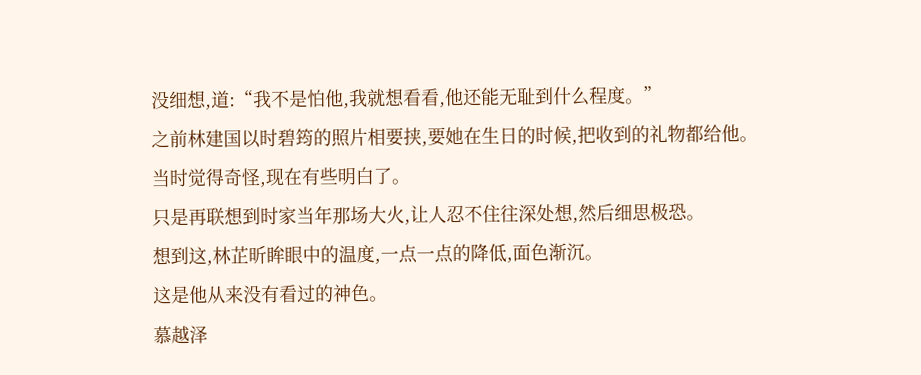没细想,道:“我不是怕他,我就想看看,他还能无耻到什么程度。”
之前林建国以时碧筠的照片相要挟,要她在生日的时候,把收到的礼物都给他。
当时觉得奇怪,现在有些明白了。
只是再联想到时家当年那场大火,让人忍不住往深处想,然后细思极恐。
想到这,林芷昕眸眼中的温度,一点一点的降低,面色渐沉。
这是他从来没有看过的神色。
慕越泽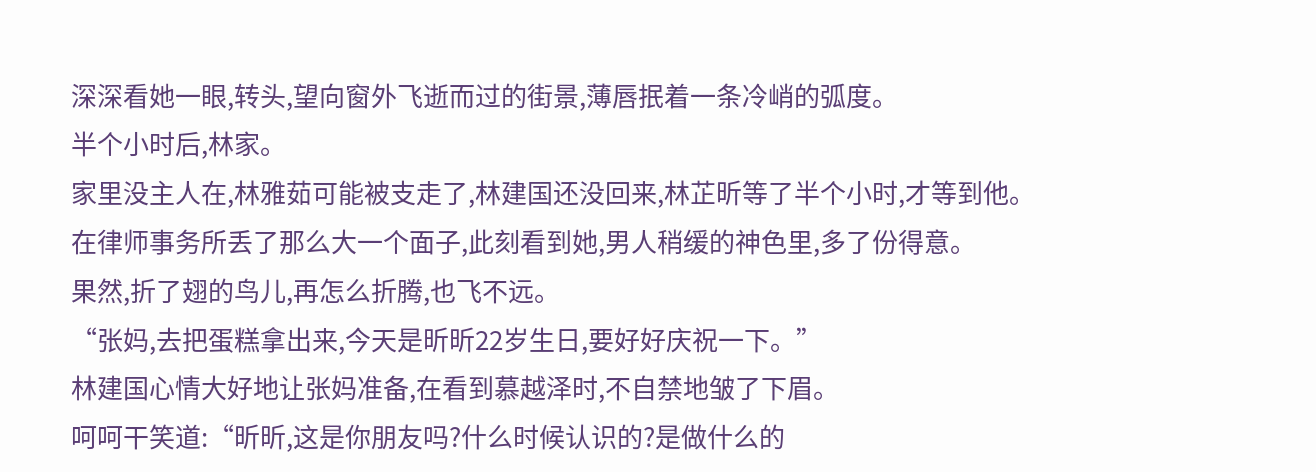深深看她一眼,转头,望向窗外飞逝而过的街景,薄唇抿着一条冷峭的弧度。
半个小时后,林家。
家里没主人在,林雅茹可能被支走了,林建国还没回来,林芷昕等了半个小时,才等到他。
在律师事务所丢了那么大一个面子,此刻看到她,男人稍缓的神色里,多了份得意。
果然,折了翅的鸟儿,再怎么折腾,也飞不远。
“张妈,去把蛋糕拿出来,今天是昕昕22岁生日,要好好庆祝一下。”
林建国心情大好地让张妈准备,在看到慕越泽时,不自禁地皱了下眉。
呵呵干笑道:“昕昕,这是你朋友吗?什么时候认识的?是做什么的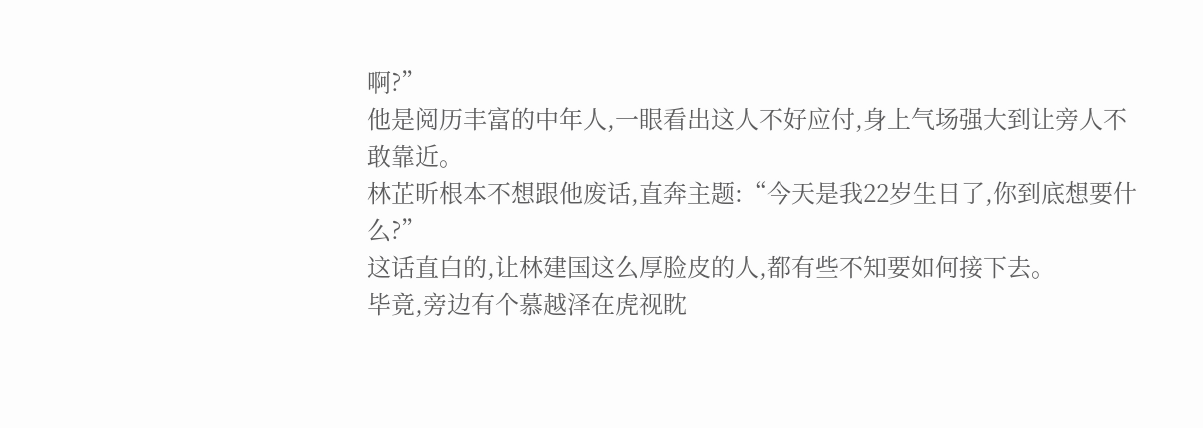啊?”
他是阅历丰富的中年人,一眼看出这人不好应付,身上气场强大到让旁人不敢靠近。
林芷昕根本不想跟他废话,直奔主题:“今天是我22岁生日了,你到底想要什么?”
这话直白的,让林建国这么厚脸皮的人,都有些不知要如何接下去。
毕竟,旁边有个慕越泽在虎视眈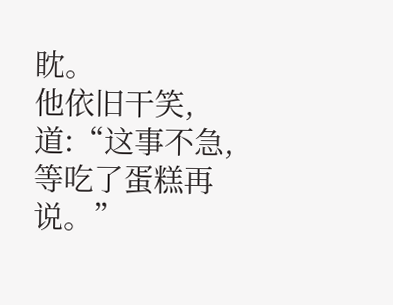眈。
他依旧干笑,道:“这事不急,等吃了蛋糕再说。”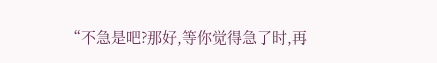“不急是吧?那好,等你觉得急了时,再